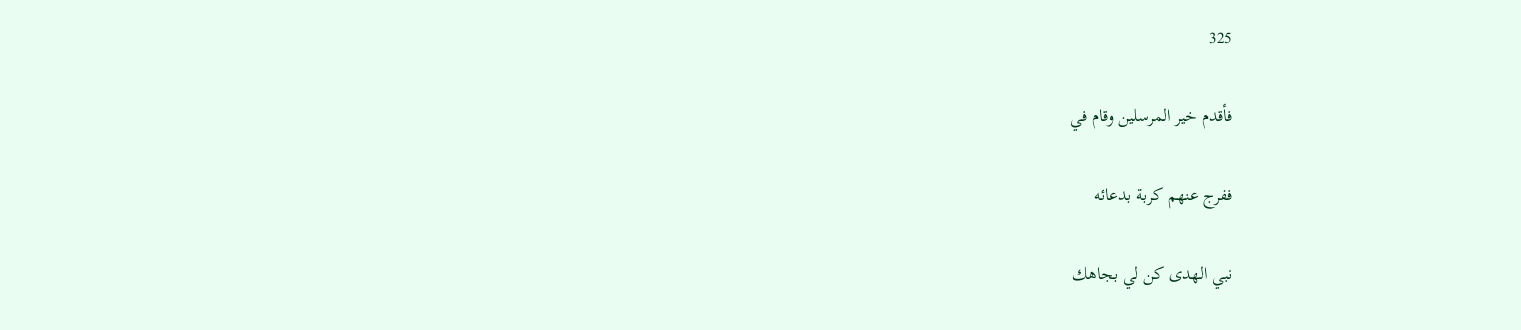325

فأقدم خير المرسلين وقام في

ففرج عنهم كربة بدعائه

نبي الهدى كن لي بجاهك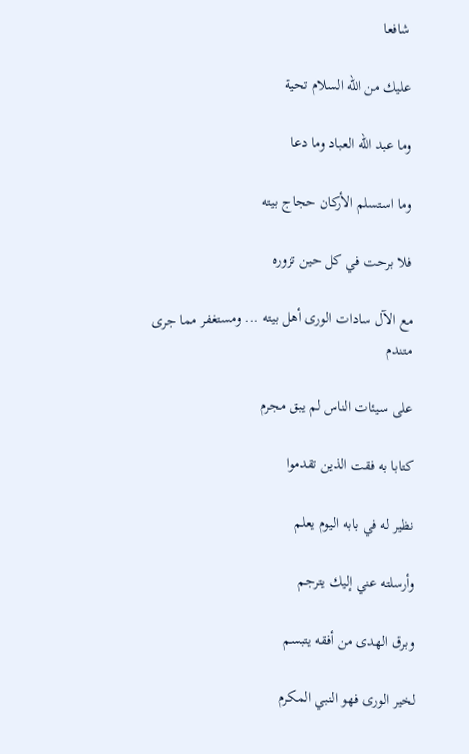شافعا

عليك من الله السلام تحية

وما عبد الله العباد وما دعا

وما استسلم الأركان حجاج بيته

فلا برحت في كل حين تزوره

مع الآل سادات الورى أهل بيته ... ومستغفر مما جرى متندم

على سيئات الناس لم يبق مجرم

كتابا به فقت الذين تقدموا

نظير له في بابه اليوم يعلم

وأرسلته عني إليك يترجم

وبرق الهدى من أفقه يتبسم

لخير الورى فهو النبي المكرم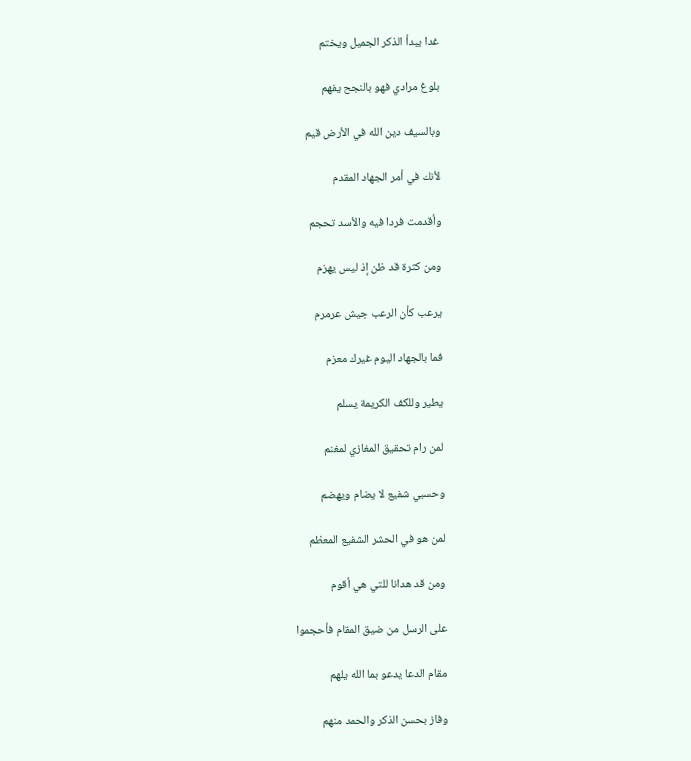غدا يبدأ الذكر الجميل ويختم

بلوغ مرادي فهو بالنجح يفهم

وبالسيف دين الله في الأرض قيم

لأنك في أمر الجهاد المقدم

وأقدمت فردا فيه والأسد تحجم

ومن كثرة قد ظن إذ ليس يهزم

يرعب كأن الرعب جيش عرمرم

فما بالجهاد اليوم غيرك معزم

يطير وللكف الكريمة يسلم

لمن رام تحقيق المغازي لمغنم

وحسبي شفيع لا يضام ويهضم

لمن هو في الحشر الشفيع المعظم

ومن قد هدانا للتي هي أقوم

على الرسل من ضيق المقام فأحجموا

مقام الدعا يدعو بما الله يلهم

وفاز بحسن الذكر والحمد منهم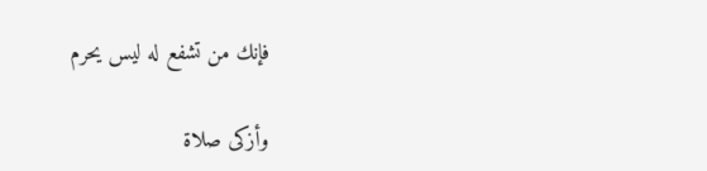فإنك من تشفع له ليس يحرم

وأزكى صلاة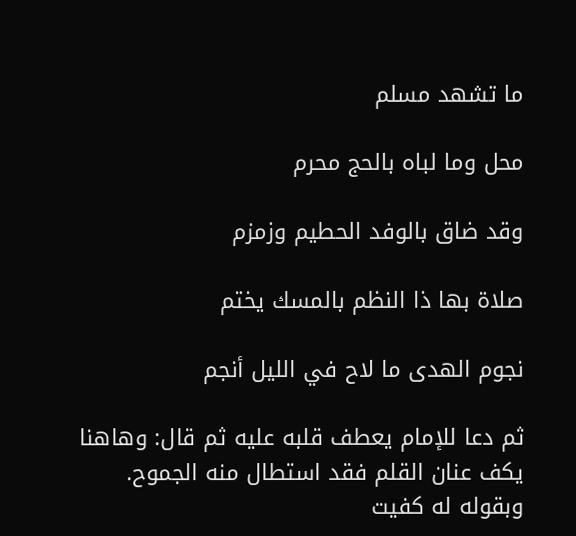ما تشهد مسلم

محل وما لباه بالحج محرم

وقد ضاق بالوفد الحطيم وزمزم

صلاة بها ذا النظم بالمسك يختم

نجوم الهدى ما لاح في الليل أنجم

ثم دعا للإمام يعطف قلبه عليه ثم قال: وهاهنا يكف عنان القلم فقد استطال منه الجموح. وبقوله له كفيت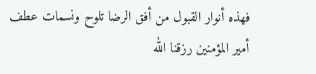فهذه أنوار القبول من أفق الرضا تلوح ونسمات عطف أمير المؤمنين رزقنا الله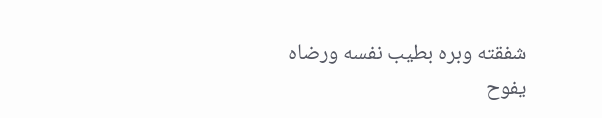شفقته وبره بطيب نفسه ورضاه يفوح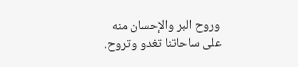وروح البر والإحسان منه على ساحاتنا تغدو وتروح.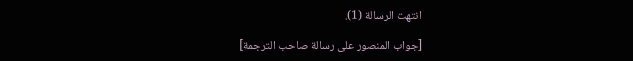انتهت الرسالة (1).

[جواب المنصور على رسالة صاحب الترجمة]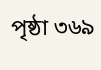পৃষ্ঠা ৩৬৯